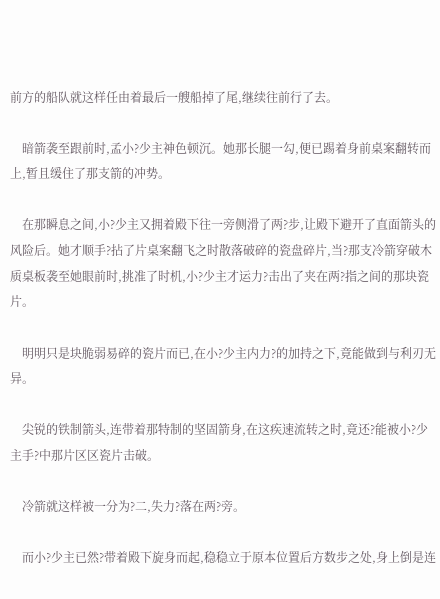前方的船队就这样任由着最后一艘船掉了尾,继续往前行了去。

    暗箭袭至跟前时,孟小?少主神色顿沉。她那长腿一勾,便已踢着身前桌案翻转而上,暂且缓住了那支箭的冲势。

    在那瞬息之间,小?少主又拥着殿下往一旁侧滑了两?步,让殿下避开了直面箭头的风险后。她才顺手?拈了片桌案翻飞之时散落破碎的瓷盘碎片,当?那支冷箭穿破木质桌板袭至她眼前时,挑准了时机,小?少主才运力?击出了夹在两?指之间的那块瓷片。

    明明只是块脆弱易碎的瓷片而已,在小?少主内力?的加持之下,竟能做到与利刃无异。

    尖锐的铁制箭头,连带着那特制的坚固箭身,在这疾速流转之时,竟还?能被小?少主手?中那片区区瓷片击破。

    冷箭就这样被一分为?二,失力?落在两?旁。

    而小?少主已然?带着殿下旋身而起,稳稳立于原本位置后方数步之处,身上倒是连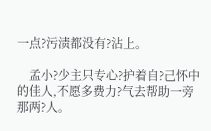一点?污渍都没有?沾上。

    孟小?少主只专心?护着自?己怀中的佳人,不愿多费力?气去帮助一旁那两?人。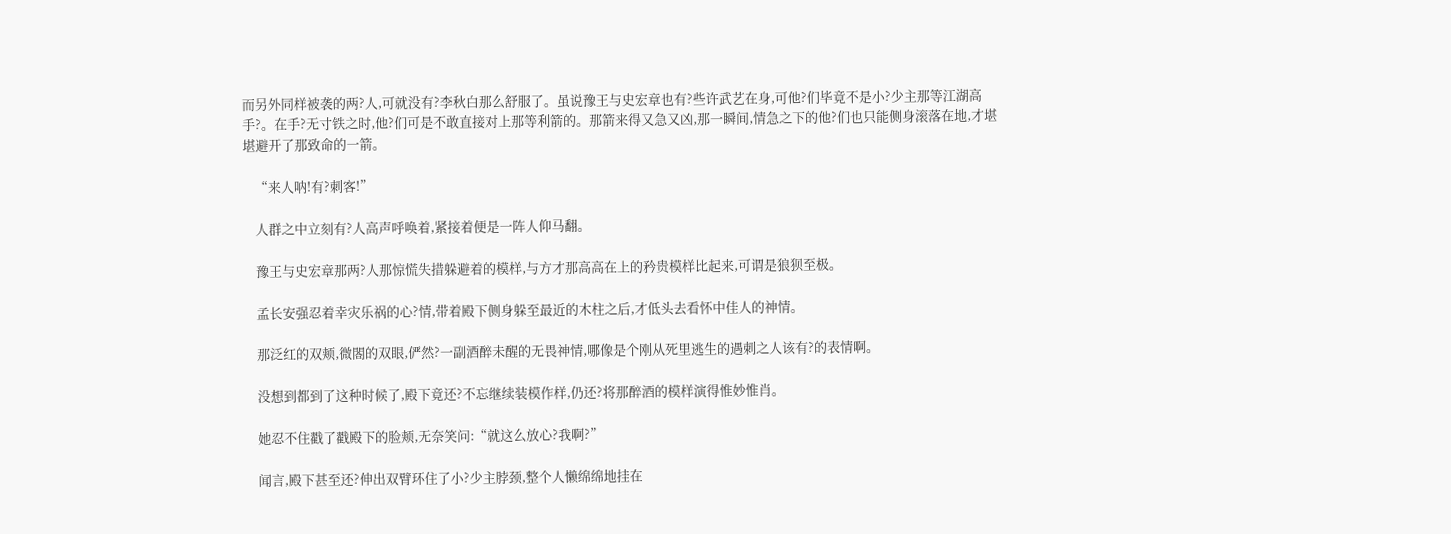而另外同样被袭的两?人,可就没有?李秋白那么舒服了。虽说豫王与史宏章也有?些许武艺在身,可他?们毕竟不是小?少主那等江湖高手?。在手?无寸铁之时,他?们可是不敢直接对上那等利箭的。那箭来得又急又凶,那一瞬间,情急之下的他?们也只能侧身滚落在地,才堪堪避开了那致命的一箭。

    “来人呐!有?刺客!”

    人群之中立刻有?人高声呼唤着,紧接着便是一阵人仰马翻。

    豫王与史宏章那两?人那惊慌失措躲避着的模样,与方才那高高在上的矜贵模样比起来,可谓是狼狈至极。

    孟长安强忍着幸灾乐祸的心?情,带着殿下侧身躲至最近的木柱之后,才低头去看怀中佳人的神情。

    那泛红的双颊,微閤的双眼,俨然?一副酒醉未醒的无畏神情,哪像是个刚从死里逃生的遇刺之人该有?的表情啊。

    没想到都到了这种时候了,殿下竟还?不忘继续装模作样,仍还?将那醉酒的模样演得惟妙惟肖。

    她忍不住戳了戳殿下的脸颊,无奈笑问:“就这么放心?我啊?”

    闻言,殿下甚至还?伸出双臂环住了小?少主脖颈,整个人懒绵绵地挂在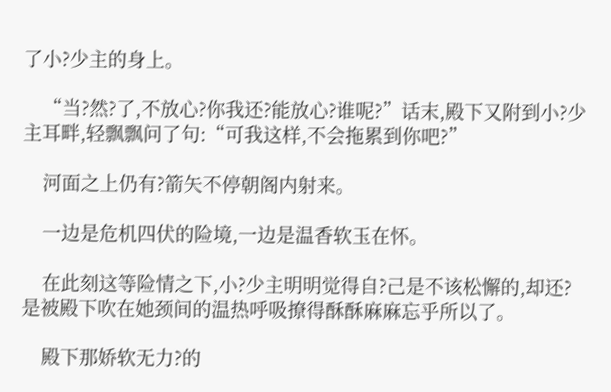了小?少主的身上。

    “当?然?了,不放心?你我还?能放心?谁呢?”话末,殿下又附到小?少主耳畔,轻飘飘问了句:“可我这样,不会拖累到你吧?”

    河面之上仍有?箭矢不停朝阁内射来。

    一边是危机四伏的险境,一边是温香软玉在怀。

    在此刻这等险情之下,小?少主明明觉得自?己是不该松懈的,却还?是被殿下吹在她颈间的温热呼吸撩得酥酥麻麻忘乎所以了。

    殿下那娇软无力?的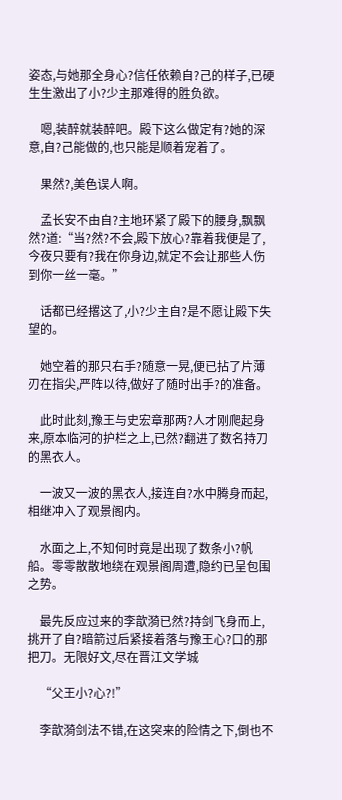姿态,与她那全身心?信任依赖自?己的样子,已硬生生激出了小?少主那难得的胜负欲。

    嗯,装醉就装醉吧。殿下这么做定有?她的深意,自?己能做的,也只能是顺着宠着了。

    果然?,美色误人啊。

    孟长安不由自?主地环紧了殿下的腰身,飘飘然?道:“当?然?不会,殿下放心?靠着我便是了,今夜只要有?我在你身边,就定不会让那些人伤到你一丝一毫。”

    话都已经撂这了,小?少主自?是不愿让殿下失望的。

    她空着的那只右手?随意一晃,便已拈了片薄刃在指尖,严阵以待,做好了随时出手?的准备。

    此时此刻,豫王与史宏章那两?人才刚爬起身来,原本临河的护栏之上,已然?翻进了数名持刀的黑衣人。

    一波又一波的黑衣人,接连自?水中腾身而起,相继冲入了观景阁内。

    水面之上,不知何时竟是出现了数条小?帆船。零零散散地绕在观景阁周遭,隐约已呈包围之势。

    最先反应过来的李歆漪已然?持剑飞身而上,挑开了自?暗箭过后紧接着落与豫王心?口的那把刀。无限好文,尽在晋江文学城

    “父王小?心?!”

    李歆漪剑法不错,在这突来的险情之下,倒也不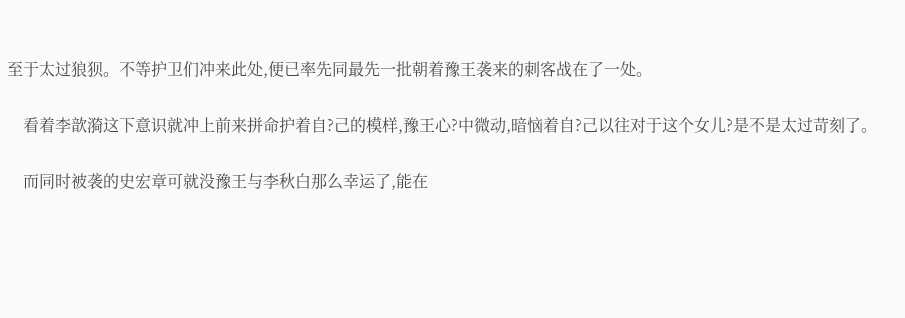至于太过狼狈。不等护卫们冲来此处,便已率先同最先一批朝着豫王袭来的刺客战在了一处。

    看着李歆漪这下意识就冲上前来拼命护着自?己的模样,豫王心?中微动,暗恼着自?己以往对于这个女儿?是不是太过苛刻了。

    而同时被袭的史宏章可就没豫王与李秋白那么幸运了,能在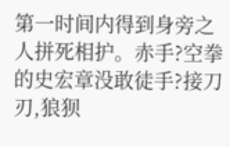第一时间内得到身旁之人拼死相护。赤手?空拳的史宏章没敢徒手?接刀刃,狼狈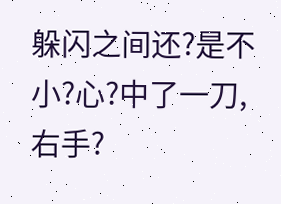躲闪之间还?是不小?心?中了一刀,右手?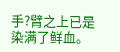手?臂之上已是染满了鲜血。